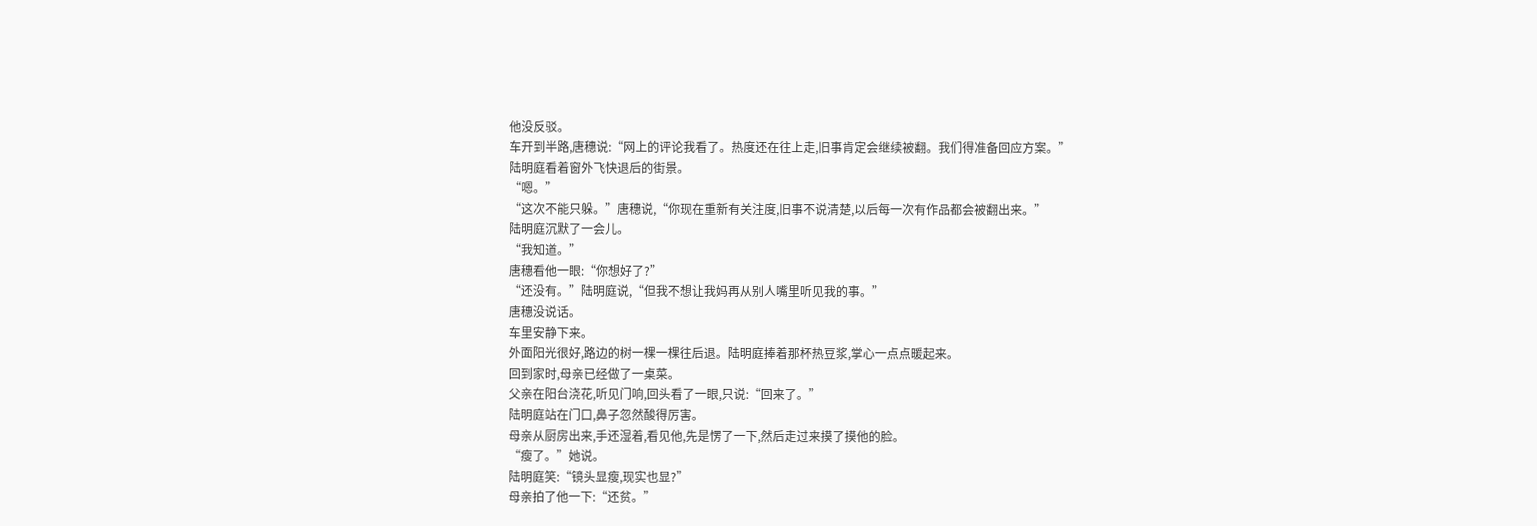他没反驳。
车开到半路,唐穗说:“网上的评论我看了。热度还在往上走,旧事肯定会继续被翻。我们得准备回应方案。”
陆明庭看着窗外飞快退后的街景。
“嗯。”
“这次不能只躲。”唐穗说,“你现在重新有关注度,旧事不说清楚,以后每一次有作品都会被翻出来。”
陆明庭沉默了一会儿。
“我知道。”
唐穗看他一眼:“你想好了?”
“还没有。”陆明庭说,“但我不想让我妈再从别人嘴里听见我的事。”
唐穗没说话。
车里安静下来。
外面阳光很好,路边的树一棵一棵往后退。陆明庭捧着那杯热豆浆,掌心一点点暖起来。
回到家时,母亲已经做了一桌菜。
父亲在阳台浇花,听见门响,回头看了一眼,只说:“回来了。”
陆明庭站在门口,鼻子忽然酸得厉害。
母亲从厨房出来,手还湿着,看见他,先是愣了一下,然后走过来摸了摸他的脸。
“瘦了。”她说。
陆明庭笑:“镜头显瘦,现实也显?”
母亲拍了他一下:“还贫。”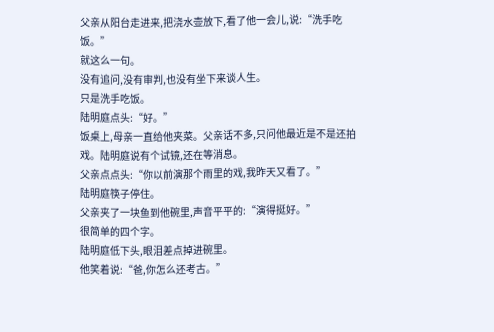父亲从阳台走进来,把浇水壶放下,看了他一会儿,说:“洗手吃饭。”
就这么一句。
没有追问,没有审判,也没有坐下来谈人生。
只是洗手吃饭。
陆明庭点头:“好。”
饭桌上,母亲一直给他夹菜。父亲话不多,只问他最近是不是还拍戏。陆明庭说有个试镜,还在等消息。
父亲点点头:“你以前演那个雨里的戏,我昨天又看了。”
陆明庭筷子停住。
父亲夹了一块鱼到他碗里,声音平平的:“演得挺好。”
很简单的四个字。
陆明庭低下头,眼泪差点掉进碗里。
他笑着说:“爸,你怎么还考古。”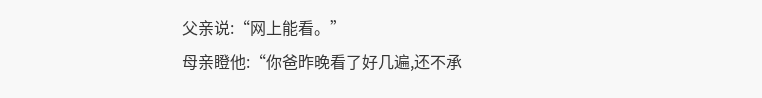父亲说:“网上能看。”
母亲瞪他:“你爸昨晚看了好几遍,还不承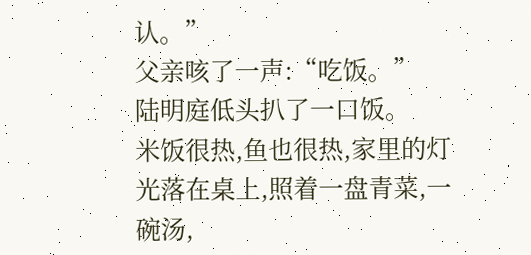认。”
父亲咳了一声:“吃饭。”
陆明庭低头扒了一口饭。
米饭很热,鱼也很热,家里的灯光落在桌上,照着一盘青菜,一碗汤,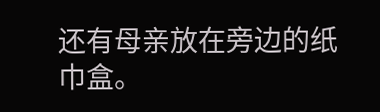还有母亲放在旁边的纸巾盒。